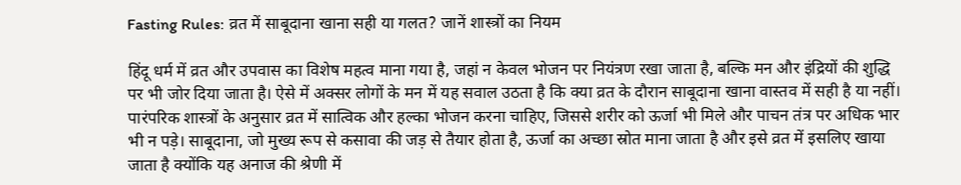Fasting Rules: व्रत में साबूदाना खाना सही या गलत? जानें शास्त्रों का नियम

हिंदू धर्म में व्रत और उपवास का विशेष महत्व माना गया है, जहां न केवल भोजन पर नियंत्रण रखा जाता है, बल्कि मन और इंद्रियों की शुद्धि पर भी जोर दिया जाता है। ऐसे में अक्सर लोगों के मन में यह सवाल उठता है कि क्या व्रत के दौरान साबूदाना खाना वास्तव में सही है या नहीं। पारंपरिक शास्त्रों के अनुसार व्रत में सात्विक और हल्का भोजन करना चाहिए, जिससे शरीर को ऊर्जा भी मिले और पाचन तंत्र पर अधिक भार भी न पड़े। साबूदाना, जो मुख्य रूप से कसावा की जड़ से तैयार होता है, ऊर्जा का अच्छा स्रोत माना जाता है और इसे व्रत में इसलिए खाया जाता है क्योंकि यह अनाज की श्रेणी में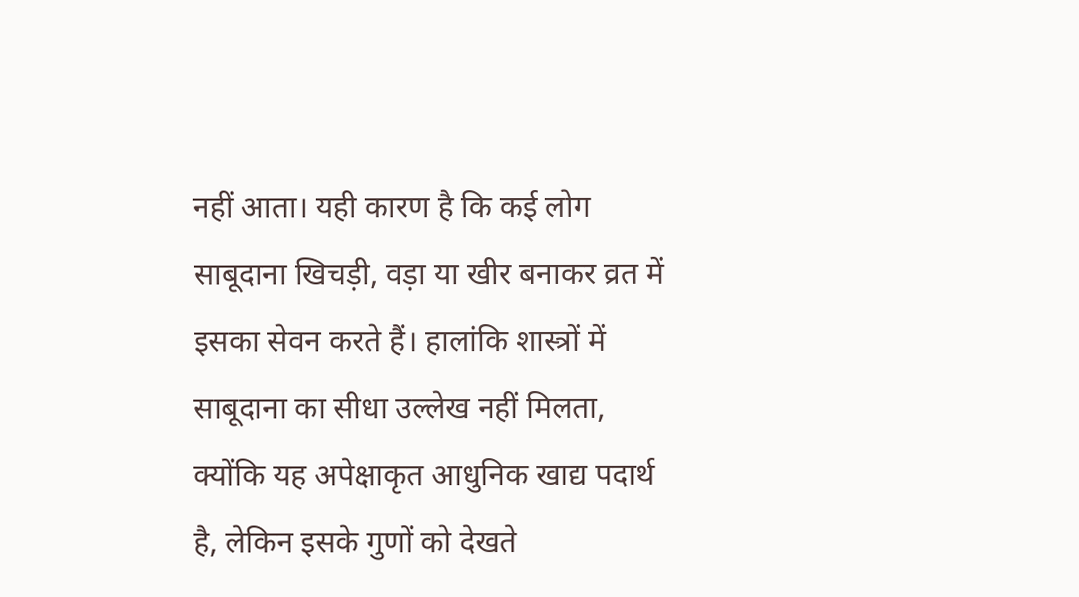नहीं आता। यही कारण है कि कई लोग साबूदाना खिचड़ी, वड़ा या खीर बनाकर व्रत में इसका सेवन करते हैं। हालांकि शास्त्रों में साबूदाना का सीधा उल्लेख नहीं मिलता, क्योंकि यह अपेक्षाकृत आधुनिक खाद्य पदार्थ है, लेकिन इसके गुणों को देखते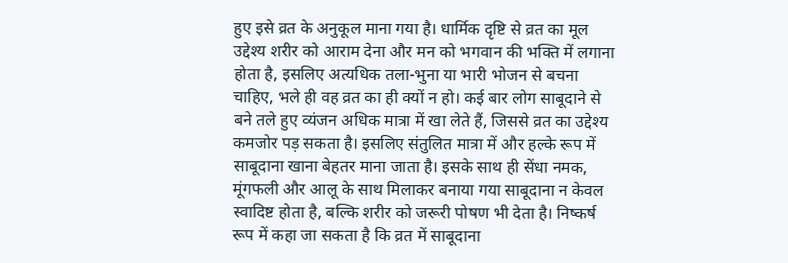हुए इसे व्रत के अनुकूल माना गया है। धार्मिक दृष्टि से व्रत का मूल उद्देश्य शरीर को आराम देना और मन को भगवान की भक्ति में लगाना होता है, इसलिए अत्यधिक तला-भुना या भारी भोजन से बचना चाहिए, भले ही वह व्रत का ही क्यों न हो। कई बार लोग साबूदाने से बने तले हुए व्यंजन अधिक मात्रा में खा लेते हैं, जिससे व्रत का उद्देश्य कमजोर पड़ सकता है। इसलिए संतुलित मात्रा में और हल्के रूप में साबूदाना खाना बेहतर माना जाता है। इसके साथ ही सेंधा नमक, मूंगफली और आलू के साथ मिलाकर बनाया गया साबूदाना न केवल स्वादिष्ट होता है, बल्कि शरीर को जरूरी पोषण भी देता है। निष्कर्ष रूप में कहा जा सकता है कि व्रत में साबूदाना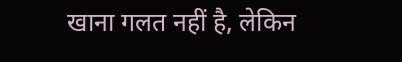खाना गलत नहीं है, लेकिन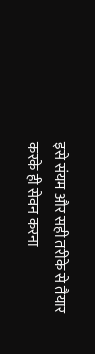इसे संयम और सही तरीके से तैयार करके ही सेवन करना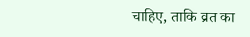चाहिए, ताकि व्रत का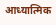आध्यात्मिक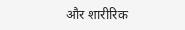और शारीरिक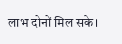लाभ दोनों मिल सके।